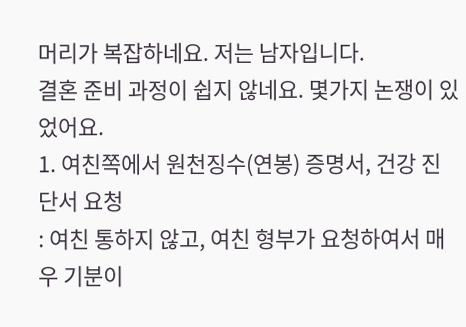머리가 복잡하네요. 저는 남자입니다.
결혼 준비 과정이 쉽지 않네요. 몇가지 논쟁이 있었어요.
1. 여친쪽에서 원천징수(연봉) 증명서, 건강 진단서 요청
: 여친 통하지 않고, 여친 형부가 요청하여서 매우 기분이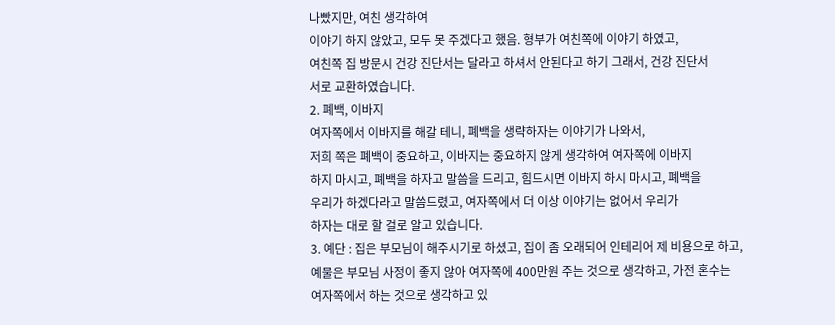나빴지만, 여친 생각하여
이야기 하지 않았고, 모두 못 주겠다고 했음. 형부가 여친쪽에 이야기 하였고,
여친쪽 집 방문시 건강 진단서는 달라고 하셔서 안된다고 하기 그래서, 건강 진단서
서로 교환하였습니다.
2. 폐백, 이바지
여자쪽에서 이바지를 해갈 테니, 폐백을 생략하자는 이야기가 나와서,
저희 쪽은 폐백이 중요하고, 이바지는 중요하지 않게 생각하여 여자쪽에 이바지
하지 마시고, 폐백을 하자고 말씀을 드리고, 힘드시면 이바지 하시 마시고, 폐백을
우리가 하겠다라고 말씀드렸고, 여자쪽에서 더 이상 이야기는 없어서 우리가
하자는 대로 할 걸로 알고 있습니다.
3. 예단 : 집은 부모님이 해주시기로 하셨고, 집이 좀 오래되어 인테리어 제 비용으로 하고,
예물은 부모님 사정이 좋지 않아 여자쪽에 400만원 주는 것으로 생각하고, 가전 혼수는
여자쪽에서 하는 것으로 생각하고 있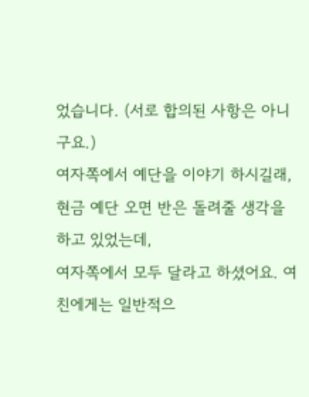었습니다. (서로 합의된 사항은 아니구요.)
여자쪽에서 예단을 이야기 하시길래, 현금 예단 오면 반은 돌려줄 생각을 하고 있었는데,
여자쪽에서 모두 달라고 하셨어요. 여친에게는 일반적으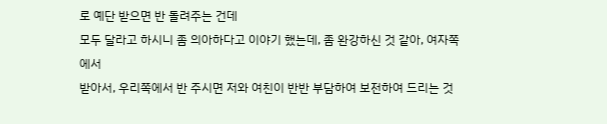로 예단 받으면 반 돌려주는 건데
모두 달라고 하시니 좀 의아하다고 이야기 했는데, 좀 완강하신 것 같아, 여자쪽에서
받아서, 우리쪽에서 반 주시면 저와 여친이 반반 부담하여 보전하여 드리는 것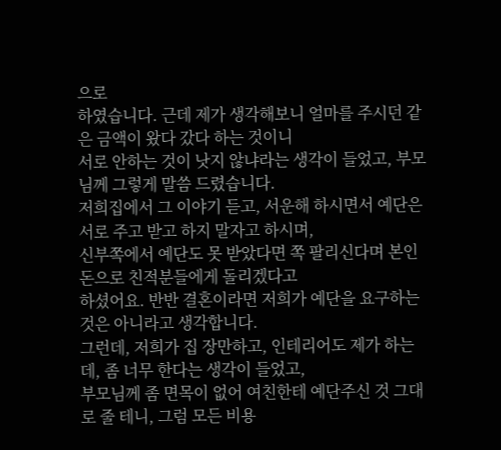으로
하였습니다. 근데 제가 생각해보니 얼마를 주시던 같은 금액이 왔다 갔다 하는 것이니
서로 안하는 것이 낫지 않냐라는 생각이 들었고, 부모님께 그렇게 말씀 드렸습니다.
저희집에서 그 이야기 듣고, 서운해 하시면서 예단은 서로 주고 받고 하지 말자고 하시며,
신부쪽에서 예단도 못 받았다면 쪽 팔리신다며 본인 돈으로 친적분들에게 돌리겠다고
하셨어요. 반반 결혼이라면 저희가 예단을 요구하는 것은 아니라고 생각합니다.
그런데, 저희가 집 장만하고, 인테리어도 제가 하는데, 좀 너무 한다는 생각이 들었고,
부모님께 좀 면목이 없어 여친한테 예단주신 것 그대로 줄 테니, 그럼 모든 비용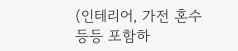(인테리어, 가전 혼수 등등 포함하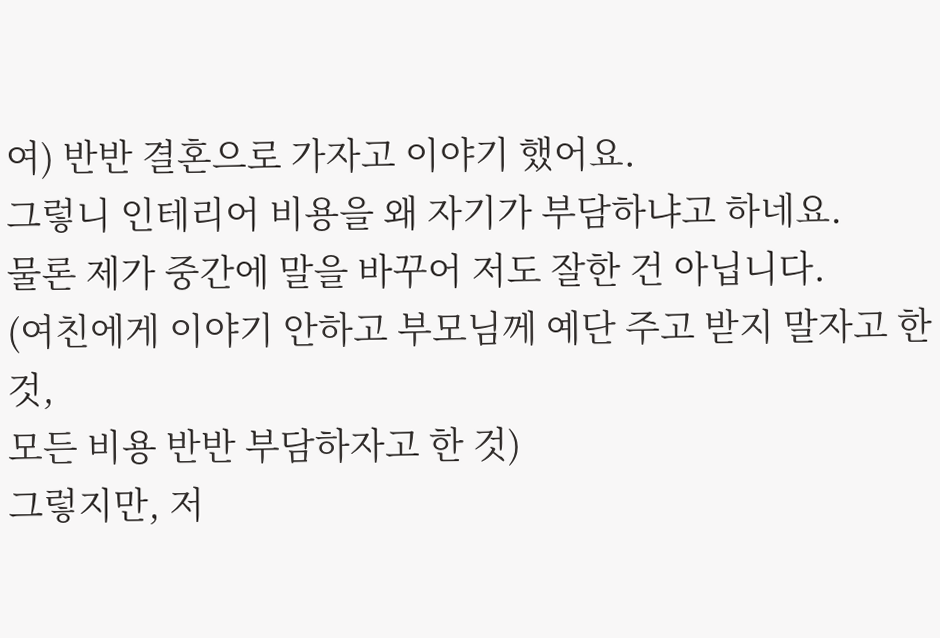여) 반반 결혼으로 가자고 이야기 했어요.
그렇니 인테리어 비용을 왜 자기가 부담하냐고 하네요.
물론 제가 중간에 말을 바꾸어 저도 잘한 건 아닙니다.
(여친에게 이야기 안하고 부모님께 예단 주고 받지 말자고 한것,
모든 비용 반반 부담하자고 한 것)
그렇지만, 저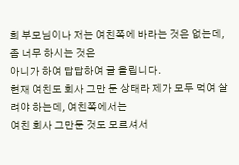희 부모님이나 저는 여친쪽에 바라는 것은 없는데, 좀 너무 하시는 것은
아니가 하여 답답하여 글 올립니다.
현재 여친도 회사 그만 둔 상태라 제가 모두 먹여 살려야 하는데, 여친쪽에서는
여친 회사 그만둔 것도 모르셔서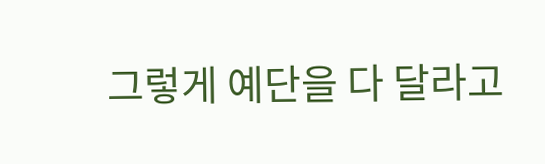그렇게 예단을 다 달라고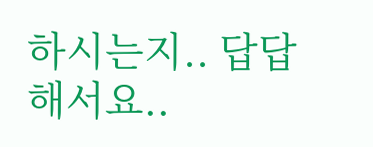하시는지.. 답답해서요..